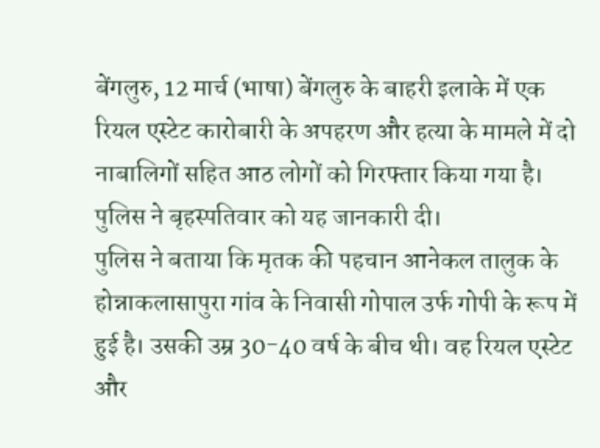बेंगलुरु, 12 मार्च (भाषा) बेंगलुरु के बाहरी इलाके में एक रियल एस्टेट कारोबारी के अपहरण और हत्या के मामले में दो नाबालिगों सहित आठ लोगों को गिरफ्तार किया गया है। पुलिस ने बृहस्पतिवार को यह जानकारी दी।
पुलिस ने बताया कि मृतक की पहचान आनेकल तालुक के होन्नाकलासापुरा गांव के निवासी गोपाल उर्फ गोपी के रूप में हुई है। उसकी उम्र 30-40 वर्ष के बीच थी। वह रियल एस्टेट और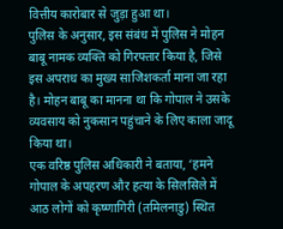वित्तीय कारोबार से जुड़ा हुआ था।
पुलिस के अनुसार, इस संबंध में पुलिस ने मोहन बाबू नामक व्यक्ति को गिरफ्तार किया है, जिसे इस अपराध का मुख्य साजिशकर्ता माना जा रहा है। मोहन बाबू का मानना था कि गोपाल ने उसके व्यवसाय को नुकसान पहुंचाने के लिए काला जादू किया था।
एक वरिष्ठ पुलिस अधिकारी ने बताया, ‘हमने गोपाल के अपहरण और हत्या के सिलसिले में आठ लोगों को कृष्णागिरी (तमिलनाडु) स्थित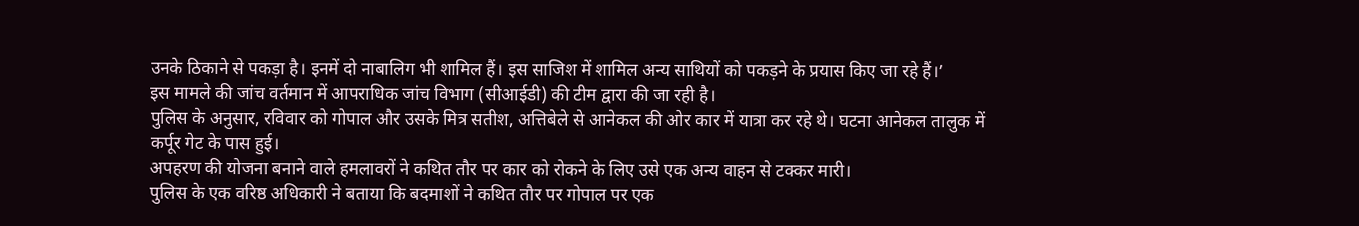उनके ठिकाने से पकड़ा है। इनमें दो नाबालिग भी शामिल हैं। इस साजिश में शामिल अन्य साथियों को पकड़ने के प्रयास किए जा रहे हैं।’
इस मामले की जांच वर्तमान में आपराधिक जांच विभाग (सीआईडी) की टीम द्वारा की जा रही है।
पुलिस के अनुसार, रविवार को गोपाल और उसके मित्र सतीश, अत्तिबेले से आनेकल की ओर कार में यात्रा कर रहे थे। घटना आनेकल तालुक में कर्पूर गेट के पास हुई।
अपहरण की योजना बनाने वाले हमलावरों ने कथित तौर पर कार को रोकने के लिए उसे एक अन्य वाहन से टक्कर मारी।
पुलिस के एक वरिष्ठ अधिकारी ने बताया कि बदमाशों ने कथित तौर पर गोपाल पर एक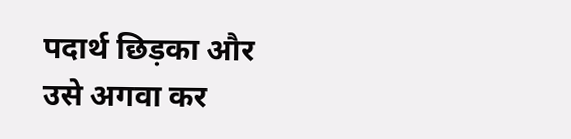पदार्थ छिड़का और उसे अगवा कर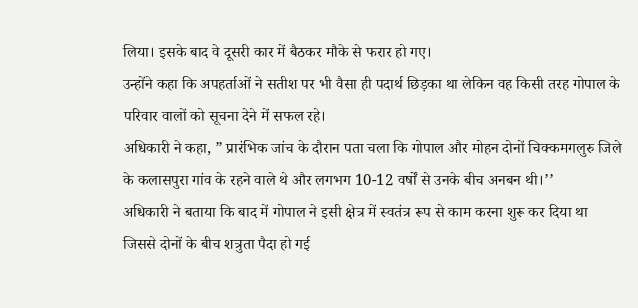लिया। इसके बाद वे दूसरी कार में बैठकर मौके से फरार हो गए।
उन्होंने कहा कि अपहर्ताओं ने सतीश पर भी वैसा ही पदार्थ छिड़का था लेकिन वह किसी तरह गोपाल के परिवार वालों को सूचना देने में सफल रहे।
अधिकारी ने कहा, ” प्रारंभिक जांच के दौरान पता चला कि गोपाल और मोहन दोनों चिक्कमगलुरु जिले के कलासपुरा गांव के रहने वाले थे और लगभग 10-12 वर्षों से उनके बीच अनबन थी।’’
अधिकारी ने बताया कि बाद में गोपाल ने इसी क्षेत्र में स्वतंत्र रूप से काम करना शुरू कर दिया था जिससे दोनों के बीच शत्रुता पैदा हो गई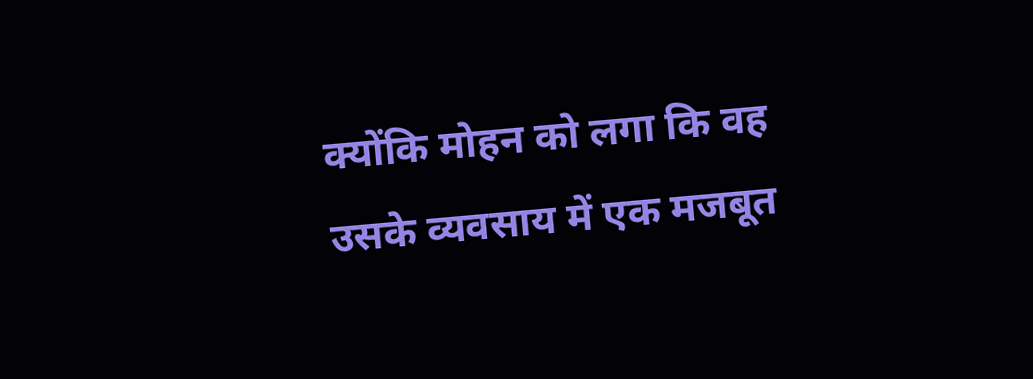क्योंकि मोहन को लगा कि वह उसके व्यवसाय में एक मजबूत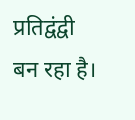प्रतिद्वंद्वी बन रहा है।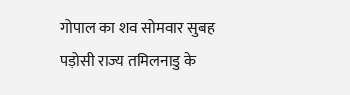गोपाल का शव सोमवार सुबह पड़ोसी राज्य तमिलनाडु के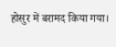होसुर में बरामद किया गया।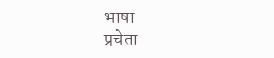भाषा
प्रचेता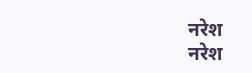नरेश
नरेश